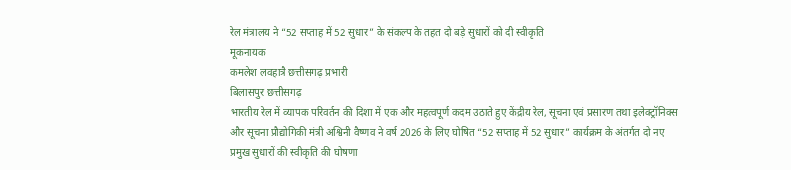रेल मंत्रालय ने “52 सप्ताह में 52 सुधार” के संकल्प के तहत दो बड़े सुधारों को दी स्वीकृति
मूकनायक
कमलेश लवहात्रै छत्तीसगढ़ प्रभारी
बिलासपुर छत्तीसगढ़
भारतीय रेल में व्यापक परिवर्तन की दिशा में एक और महत्वपूर्ण कदम उठाते हुए केंद्रीय रेल, सूचना एवं प्रसारण तथा इलेक्ट्रॉनिक्स और सूचना प्रौद्योगिकी मंत्री अश्विनी वैष्णव ने वर्ष 2026 के लिए घोषित “52 सप्ताह में 52 सुधार” कार्यक्रम के अंतर्गत दो नए प्रमुख सुधारों की स्वीकृति की घोषणा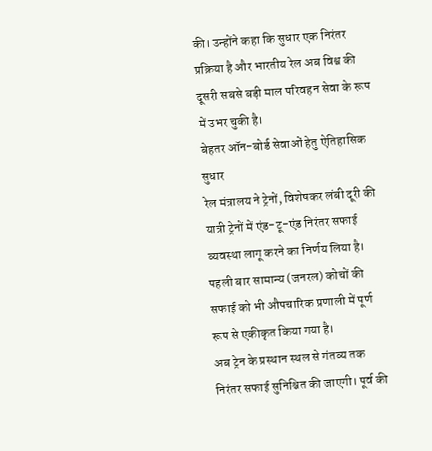की। उन्होंने कहा कि सुधार एक निरंतर प्रक्रिया है और भारतीय रेल अब विश्व की दूसरी सबसे बड़ी माल परिवहन सेवा के रूप में उभर चुकी है।
बेहतर ऑन-बोर्ड सेवाओं हेतु ऐतिहासिक सुधार
रेल मंत्रालय ने ट्रेनों, विशेषकर लंबी दूरी की यात्री ट्रेनों में एंड-टू-एंड निरंतर सफाई व्यवस्था लागू करने का निर्णय लिया है। पहली बार सामान्य (जनरल) कोचों की सफाई को भी औपचारिक प्रणाली में पूर्ण रूप से एकीकृत किया गया है।
अब ट्रेन के प्रस्थान स्थल से गंतव्य तक निरंतर सफाई सुनिश्चित की जाएगी। पूर्व की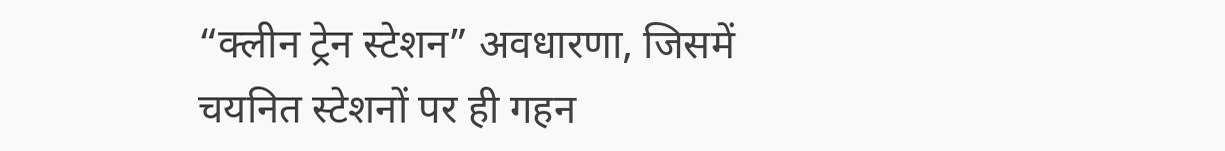“क्लीन ट्रेन स्टेशन” अवधारणा, जिसमें चयनित स्टेशनों पर ही गहन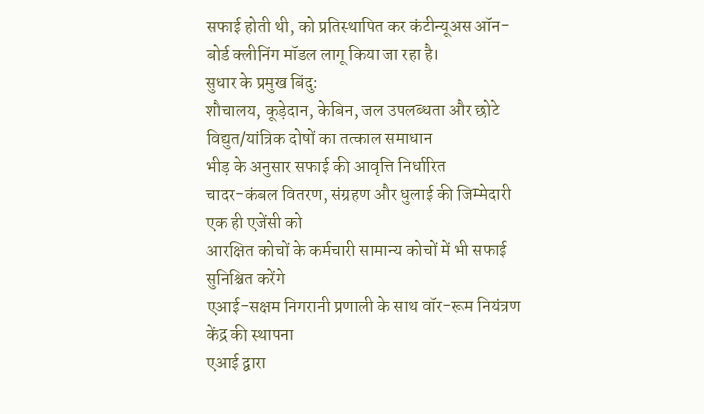सफाई होती थी, को प्रतिस्थापित कर कंटीन्यूअस ऑन-बोर्ड क्लीनिंग मॉडल लागू किया जा रहा है।
सुधार के प्रमुख बिंदु:
शौचालय, कूड़ेदान, केबिन, जल उपलब्धता और छोटे विद्युत/यांत्रिक दोषों का तत्काल समाधान
भीड़ के अनुसार सफाई की आवृत्ति निर्धारित
चादर-कंबल वितरण, संग्रहण और धुलाई की जिम्मेदारी एक ही एजेंसी को
आरक्षित कोचों के कर्मचारी सामान्य कोचों में भी सफाई सुनिश्चित करेंगे
एआई-सक्षम निगरानी प्रणाली के साथ वॉर-रूम नियंत्रण केंद्र की स्थापना
एआई द्वारा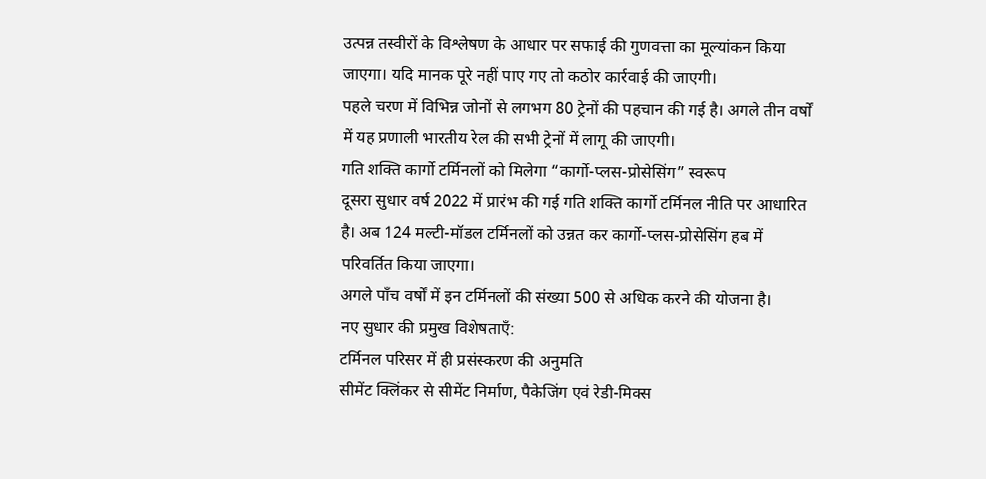उत्पन्न तस्वीरों के विश्लेषण के आधार पर सफाई की गुणवत्ता का मूल्यांकन किया जाएगा। यदि मानक पूरे नहीं पाए गए तो कठोर कार्रवाई की जाएगी।
पहले चरण में विभिन्न जोनों से लगभग 80 ट्रेनों की पहचान की गई है। अगले तीन वर्षों में यह प्रणाली भारतीय रेल की सभी ट्रेनों में लागू की जाएगी।
गति शक्ति कार्गो टर्मिनलों को मिलेगा “कार्गो-प्लस-प्रोसेसिंग” स्वरूप
दूसरा सुधार वर्ष 2022 में प्रारंभ की गई गति शक्ति कार्गो टर्मिनल नीति पर आधारित है। अब 124 मल्टी-मॉडल टर्मिनलों को उन्नत कर कार्गो-प्लस-प्रोसेसिंग हब में परिवर्तित किया जाएगा।
अगले पाँच वर्षों में इन टर्मिनलों की संख्या 500 से अधिक करने की योजना है।
नए सुधार की प्रमुख विशेषताएँ:
टर्मिनल परिसर में ही प्रसंस्करण की अनुमति
सीमेंट क्लिंकर से सीमेंट निर्माण, पैकेजिंग एवं रेडी-मिक्स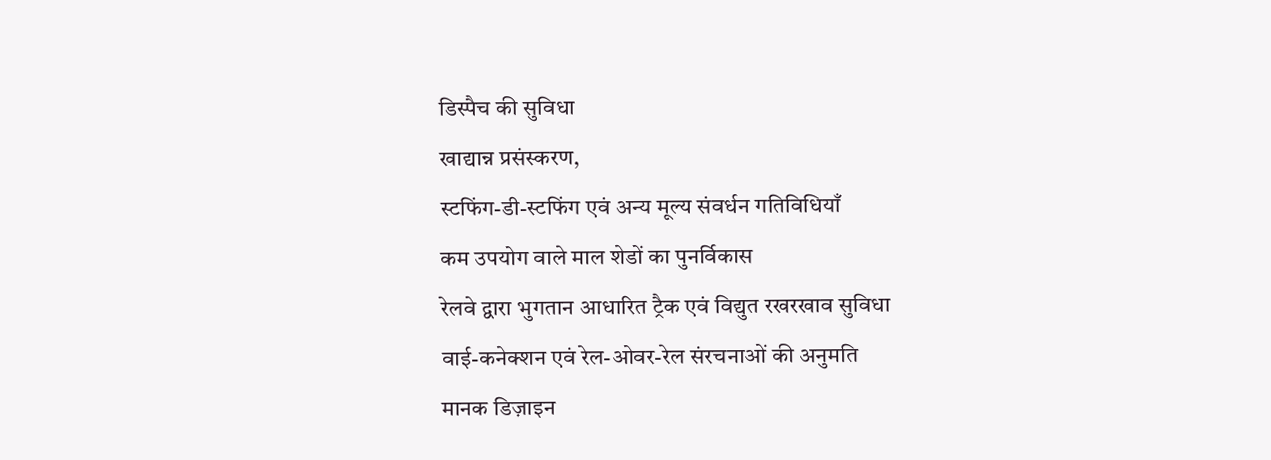डिस्पैच की सुविधा
खाद्यान्न प्रसंस्करण,
स्टफिंग-डी-स्टफिंग एवं अन्य मूल्य संवर्धन गतिविधियाँ
कम उपयोग वाले माल शेडों का पुनर्विकास
रेलवे द्वारा भुगतान आधारित ट्रैक एवं विद्युत रखरखाव सुविधा
वाई-कनेक्शन एवं रेल-ओवर-रेल संरचनाओं की अनुमति
मानक डिज़ाइन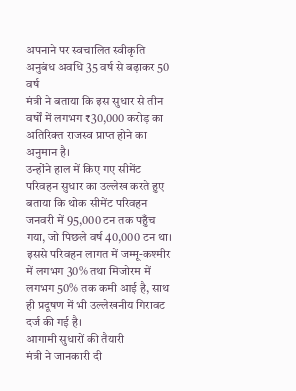अपनाने पर स्वचालित स्वीकृति
अनुबंध अवधि 35 वर्ष से बढ़ाकर 50 वर्ष
मंत्री ने बताया कि इस सुधार से तीन वर्षों में लगभग ₹30,000 करोड़ का अतिरिक्त राजस्व प्राप्त होने का अनुमान है।
उन्होंने हाल में किए गए सीमेंट परिवहन सुधार का उल्लेख करते हुए बताया कि थोक सीमेंट परिवहन जनवरी में 95,000 टन तक पहुँच गया, जो पिछले वर्ष 40,000 टन था। इससे परिवहन लागत में जम्मू-कश्मीर में लगभग 30% तथा मिजोरम में लगभग 50% तक कमी आई है, साथ ही प्रदूषण में भी उल्लेखनीय गिरावट दर्ज की गई है।
आगामी सुधारों की तैयारी
मंत्री ने जानकारी दी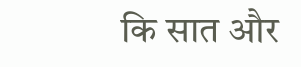कि सात और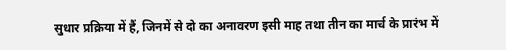सुधार प्रक्रिया में हैं, जिनमें से दो का अनावरण इसी माह तथा तीन का मार्च के प्रारंभ में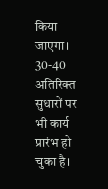किया जाएगा। 30-40 अतिरिक्त सुधारों पर भी कार्य प्रारंभ हो चुका है।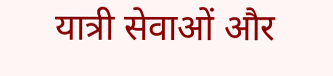यात्री सेवाओं और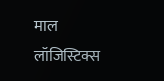माल लॉजिस्टिक्स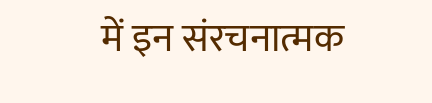में इन संरचनात्मक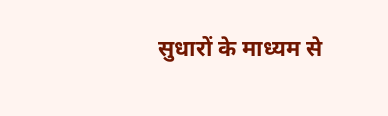सुधारों के माध्यम से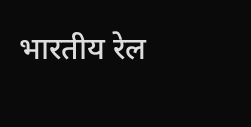भारतीय रेल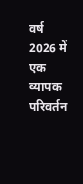वर्ष 2026 में एक व्यापक परिवर्तन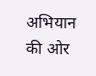अभियान की ओर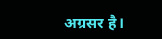अग्रसर है।